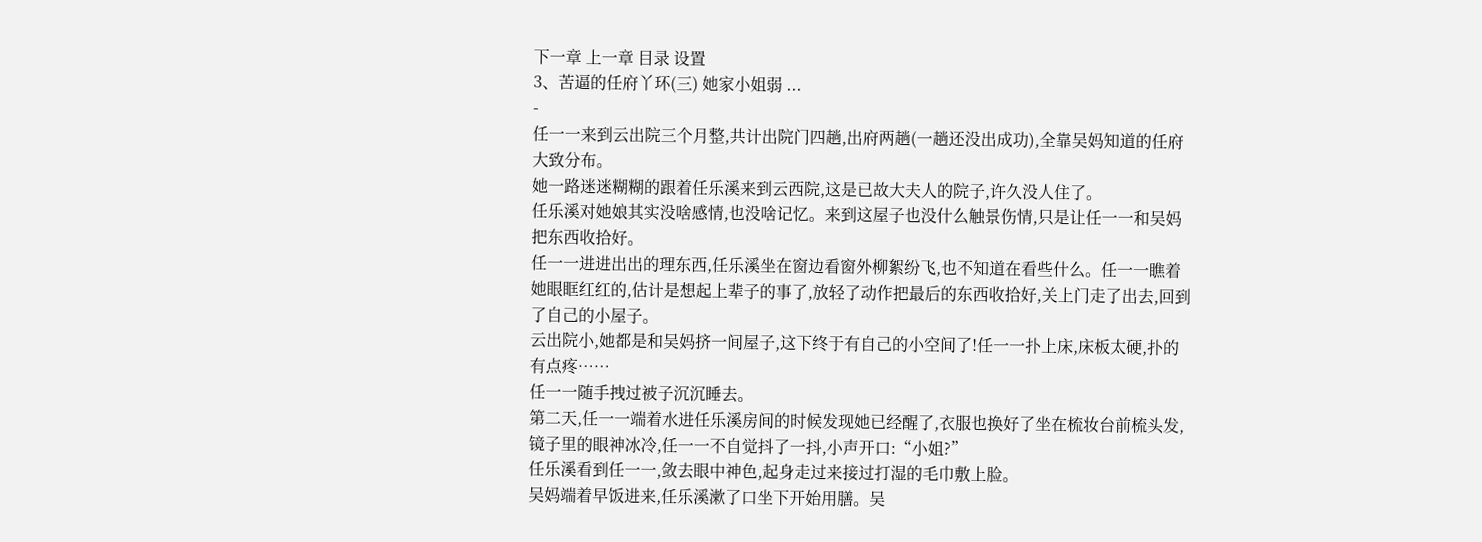下一章 上一章 目录 设置
3、苦逼的任府丫环(三) 她家小姐弱 ...
-
任一一来到云出院三个月整,共计出院门四趟,出府两趟(一趟还没出成功),全靠吴妈知道的任府大致分布。
她一路迷迷糊糊的跟着任乐溪来到云西院,这是已故大夫人的院子,许久没人住了。
任乐溪对她娘其实没啥感情,也没啥记忆。来到这屋子也没什么触景伤情,只是让任一一和吴妈把东西收拾好。
任一一进进出出的理东西,任乐溪坐在窗边看窗外柳絮纷飞,也不知道在看些什么。任一一瞧着她眼眶红红的,估计是想起上辈子的事了,放轻了动作把最后的东西收拾好,关上门走了出去,回到了自己的小屋子。
云出院小,她都是和吴妈挤一间屋子,这下终于有自己的小空间了!任一一扑上床,床板太硬,扑的有点疼……
任一一随手拽过被子沉沉睡去。
第二天,任一一端着水进任乐溪房间的时候发现她已经醒了,衣服也换好了坐在梳妆台前梳头发,镜子里的眼神冰冷,任一一不自觉抖了一抖,小声开口:“小姐?”
任乐溪看到任一一,敛去眼中神色,起身走过来接过打湿的毛巾敷上脸。
吴妈端着早饭进来,任乐溪漱了口坐下开始用膳。吴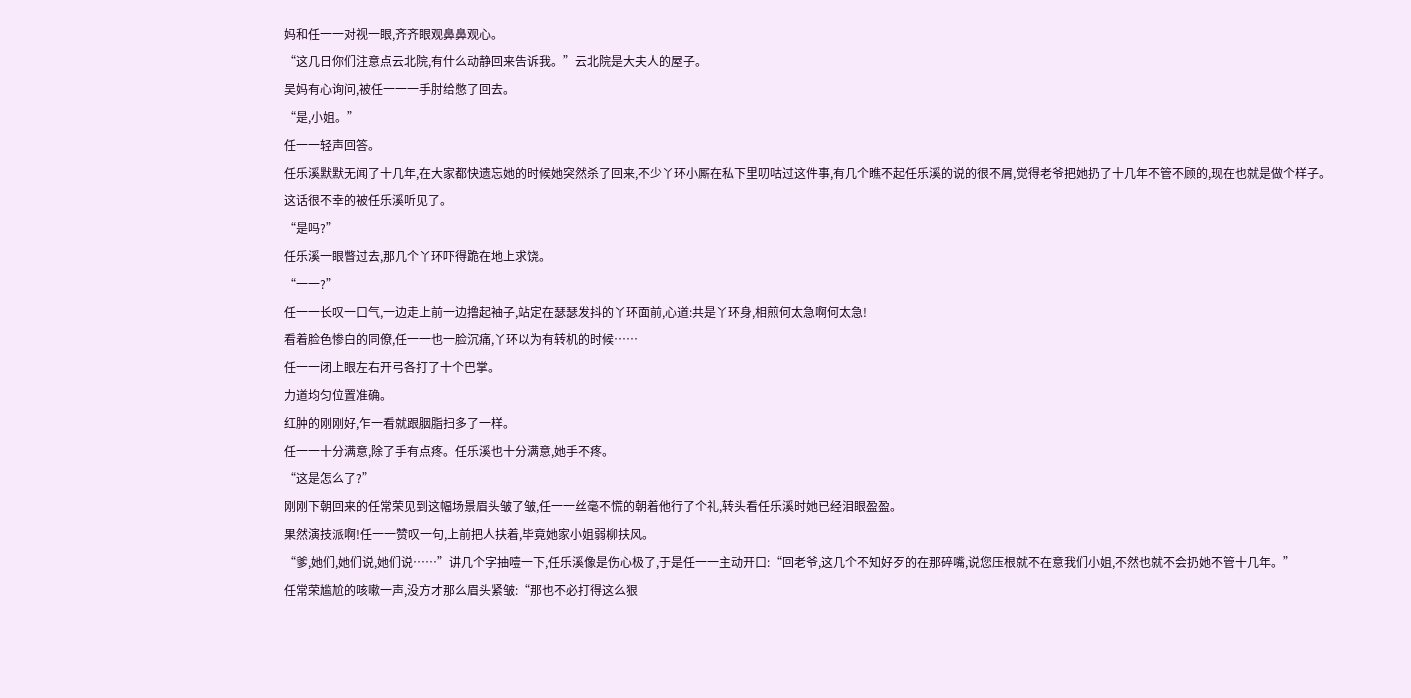妈和任一一对视一眼,齐齐眼观鼻鼻观心。
“这几日你们注意点云北院,有什么动静回来告诉我。”云北院是大夫人的屋子。
吴妈有心询问,被任一一一手肘给憋了回去。
“是,小姐。”
任一一轻声回答。
任乐溪默默无闻了十几年,在大家都快遗忘她的时候她突然杀了回来,不少丫环小厮在私下里叨咕过这件事,有几个瞧不起任乐溪的说的很不屑,觉得老爷把她扔了十几年不管不顾的,现在也就是做个样子。
这话很不幸的被任乐溪听见了。
“是吗?”
任乐溪一眼瞥过去,那几个丫环吓得跪在地上求饶。
“一一?”
任一一长叹一口气,一边走上前一边撸起袖子,站定在瑟瑟发抖的丫环面前,心道:共是丫环身,相煎何太急啊何太急!
看着脸色惨白的同僚,任一一也一脸沉痛,丫环以为有转机的时候……
任一一闭上眼左右开弓各打了十个巴掌。
力道均匀位置准确。
红肿的刚刚好,乍一看就跟胭脂扫多了一样。
任一一十分满意,除了手有点疼。任乐溪也十分满意,她手不疼。
“这是怎么了?”
刚刚下朝回来的任常荣见到这幅场景眉头皱了皱,任一一丝毫不慌的朝着他行了个礼,转头看任乐溪时她已经泪眼盈盈。
果然演技派啊!任一一赞叹一句,上前把人扶着,毕竟她家小姐弱柳扶风。
“爹,她们,她们说,她们说……”讲几个字抽噎一下,任乐溪像是伤心极了,于是任一一主动开口:“回老爷,这几个不知好歹的在那碎嘴,说您压根就不在意我们小姐,不然也就不会扔她不管十几年。”
任常荣尴尬的咳嗽一声,没方才那么眉头紧皱:“那也不必打得这么狠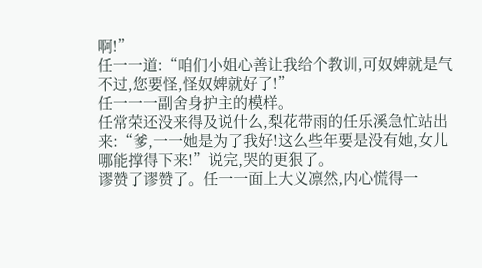啊!”
任一一道:“咱们小姐心善让我给个教训,可奴婢就是气不过,您要怪,怪奴婢就好了!”
任一一一副舍身护主的模样。
任常荣还没来得及说什么,梨花带雨的任乐溪急忙站出来:“爹,一一她是为了我好!这么些年要是没有她,女儿哪能撑得下来!”说完,哭的更狠了。
谬赞了谬赞了。任一一面上大义凛然,内心慌得一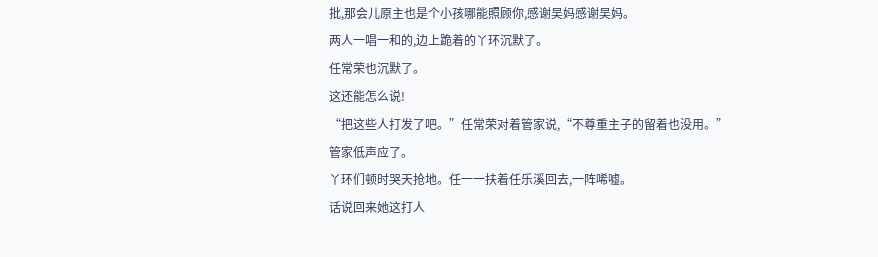批,那会儿原主也是个小孩哪能照顾你,感谢吴妈感谢吴妈。
两人一唱一和的,边上跪着的丫环沉默了。
任常荣也沉默了。
这还能怎么说!
“把这些人打发了吧。”任常荣对着管家说,“不尊重主子的留着也没用。”
管家低声应了。
丫环们顿时哭天抢地。任一一扶着任乐溪回去,一阵唏嘘。
话说回来她这打人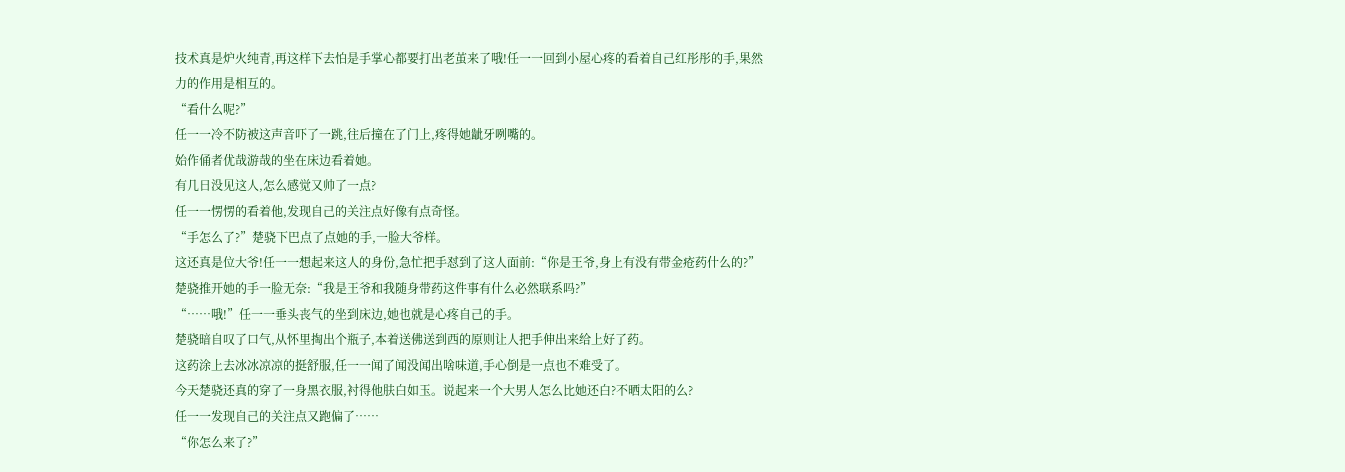技术真是炉火纯青,再这样下去怕是手掌心都要打出老茧来了哦!任一一回到小屋心疼的看着自己红彤彤的手,果然力的作用是相互的。
“看什么呢?”
任一一冷不防被这声音吓了一跳,往后撞在了门上,疼得她龇牙咧嘴的。
始作俑者优哉游哉的坐在床边看着她。
有几日没见这人,怎么感觉又帅了一点?
任一一愣愣的看着他,发现自己的关注点好像有点奇怪。
“手怎么了?”楚骁下巴点了点她的手,一脸大爷样。
这还真是位大爷!任一一想起来这人的身份,急忙把手怼到了这人面前:“你是王爷,身上有没有带金疮药什么的?”
楚骁推开她的手一脸无奈:“我是王爷和我随身带药这件事有什么必然联系吗?”
“……哦!”任一一垂头丧气的坐到床边,她也就是心疼自己的手。
楚骁暗自叹了口气,从怀里掏出个瓶子,本着送佛送到西的原则让人把手伸出来给上好了药。
这药涂上去冰冰凉凉的挺舒服,任一一闻了闻没闻出啥味道,手心倒是一点也不难受了。
今天楚骁还真的穿了一身黑衣服,衬得他肤白如玉。说起来一个大男人怎么比她还白?不晒太阳的么?
任一一发现自己的关注点又跑偏了……
“你怎么来了?”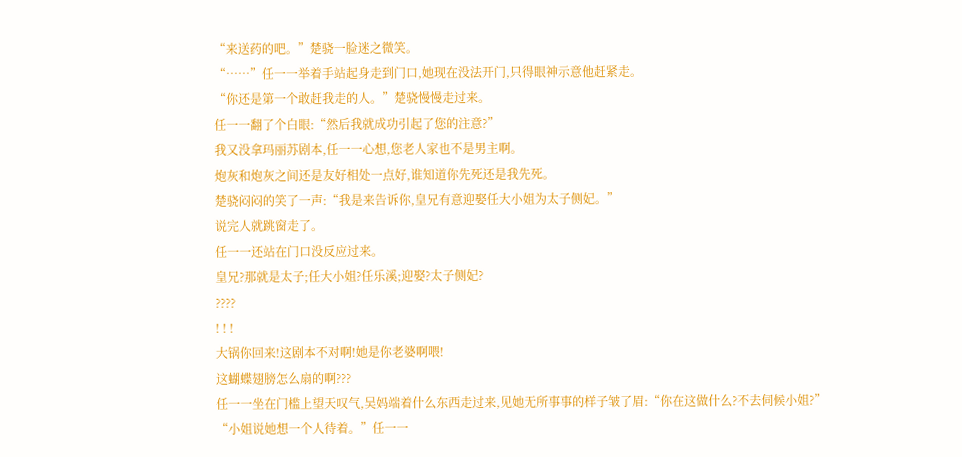“来送药的吧。”楚骁一脸迷之微笑。
“……”任一一举着手站起身走到门口,她现在没法开门,只得眼神示意他赶紧走。
“你还是第一个敢赶我走的人。”楚骁慢慢走过来。
任一一翻了个白眼:“然后我就成功引起了您的注意?”
我又没拿玛丽苏剧本,任一一心想,您老人家也不是男主啊。
炮灰和炮灰之间还是友好相处一点好,谁知道你先死还是我先死。
楚骁闷闷的笑了一声:“我是来告诉你,皇兄有意迎娶任大小姐为太子侧妃。”
说完人就跳窗走了。
任一一还站在门口没反应过来。
皇兄?那就是太子;任大小姐?任乐溪;迎娶?太子侧妃?
????
! ! !
大锅你回来!这剧本不对啊!她是你老婆啊喂!
这蝴蝶翅膀怎么扇的啊???
任一一坐在门槛上望天叹气,吴妈端着什么东西走过来,见她无所事事的样子皱了眉:“你在这做什么?不去伺候小姐?”
“小姐说她想一个人待着。”任一一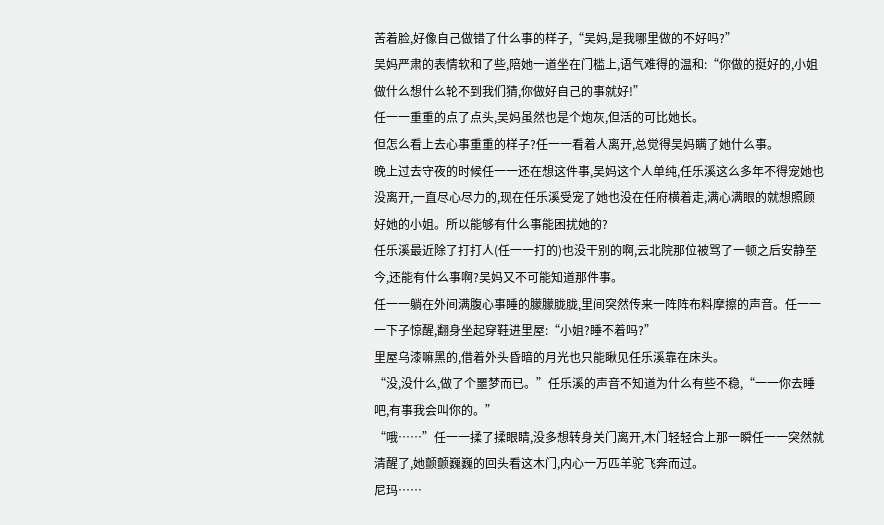苦着脸,好像自己做错了什么事的样子,“吴妈,是我哪里做的不好吗?”
吴妈严肃的表情软和了些,陪她一道坐在门槛上,语气难得的温和:“你做的挺好的,小姐做什么想什么轮不到我们猜,你做好自己的事就好!”
任一一重重的点了点头,吴妈虽然也是个炮灰,但活的可比她长。
但怎么看上去心事重重的样子?任一一看着人离开,总觉得吴妈瞒了她什么事。
晚上过去守夜的时候任一一还在想这件事,吴妈这个人单纯,任乐溪这么多年不得宠她也没离开,一直尽心尽力的,现在任乐溪受宠了她也没在任府横着走,满心满眼的就想照顾好她的小姐。所以能够有什么事能困扰她的?
任乐溪最近除了打打人(任一一打的)也没干别的啊,云北院那位被骂了一顿之后安静至今,还能有什么事啊?吴妈又不可能知道那件事。
任一一躺在外间满腹心事睡的朦朦胧胧,里间突然传来一阵阵布料摩擦的声音。任一一一下子惊醒,翻身坐起穿鞋进里屋:“小姐?睡不着吗?”
里屋乌漆嘛黑的,借着外头昏暗的月光也只能瞅见任乐溪靠在床头。
“没,没什么,做了个噩梦而已。”任乐溪的声音不知道为什么有些不稳,“一一你去睡吧,有事我会叫你的。”
“哦……”任一一揉了揉眼睛,没多想转身关门离开,木门轻轻合上那一瞬任一一突然就清醒了,她颤颤巍巍的回头看这木门,内心一万匹羊驼飞奔而过。
尼玛……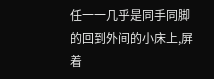任一一几乎是同手同脚的回到外间的小床上,屏着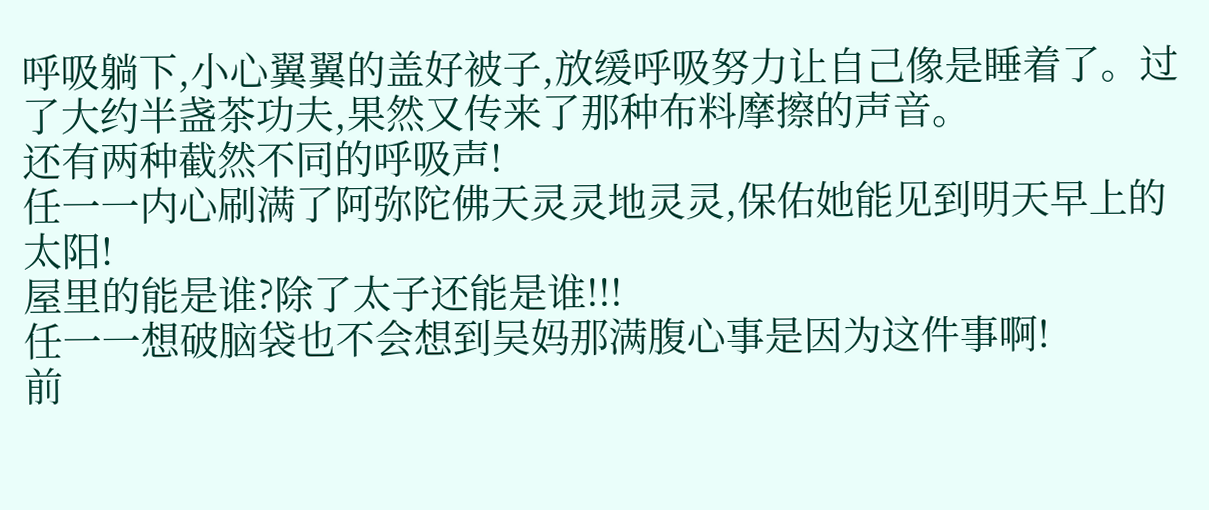呼吸躺下,小心翼翼的盖好被子,放缓呼吸努力让自己像是睡着了。过了大约半盏茶功夫,果然又传来了那种布料摩擦的声音。
还有两种截然不同的呼吸声!
任一一内心刷满了阿弥陀佛天灵灵地灵灵,保佑她能见到明天早上的太阳!
屋里的能是谁?除了太子还能是谁!!!
任一一想破脑袋也不会想到吴妈那满腹心事是因为这件事啊!
前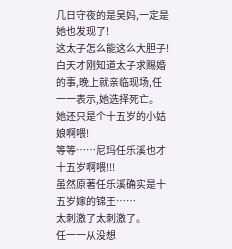几日守夜的是吴妈,一定是她也发现了!
这太子怎么能这么大胆子!
白天才刚知道太子求赐婚的事,晚上就亲临现场,任一一表示,她选择死亡。
她还只是个十五岁的小姑娘啊喂!
等等……尼玛任乐溪也才十五岁啊喂!!!
虽然原著任乐溪确实是十五岁嫁的锦王……
太刺激了太刺激了。
任一一从没想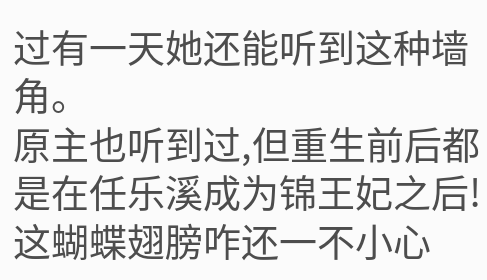过有一天她还能听到这种墙角。
原主也听到过,但重生前后都是在任乐溪成为锦王妃之后!
这蝴蝶翅膀咋还一不小心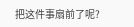把这件事扇前了呢?